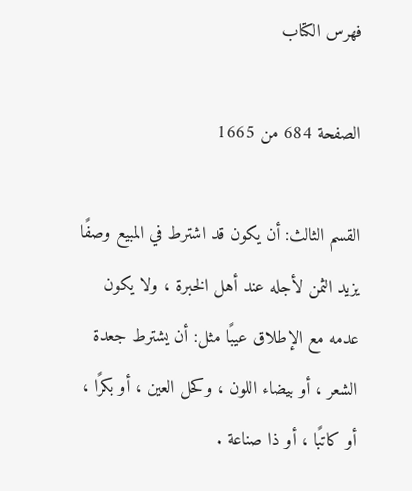فهرس الكتاب

الصفحة 684 من 1665

القسم الثالث: أن يكون قد اشترط في المبيع وصفًا يزيد الثمن لأجله عند أهل الخبرة ، ولا يكون عدمه مع الإطلاق عيبًا مثل: أن يشترط جعدة الشعر ، أو بيضاء اللون ، وكحل العين ، أو بكرًا ، أو كاتبًا ، أو ذا صناعة .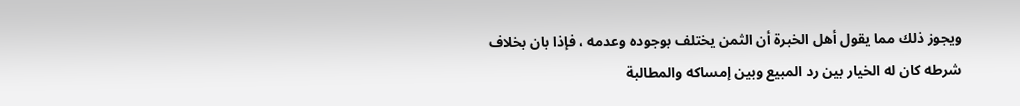ويجوز ذلك مما يقول أهل الخبرة أن الثمن يختلف بوجوده وعدمه ، فإذا بان بخلاف شرطه كان له الخيار بين رد المبيع وبين إمساكه والمطالبة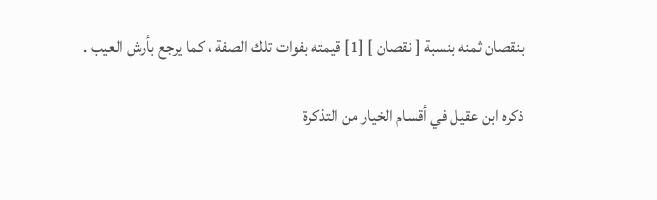بنقصان ثمنه بنسبة [ نقصان ] [1] قيمته بفوات تلك الصفة ، كما يرجع بأرش العيب .

ذكره ابن عقيل في أقسام الخيار من التذكرة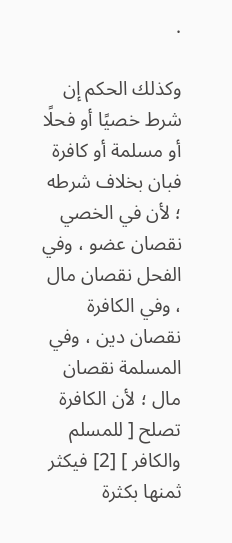.

وكذلك الحكم إن شرط خصيًا أو فحلًا أو مسلمة أو كافرة فبان بخلاف شرطه ؛ لأن في الخصي نقصان عضو ، وفي الفحل نقصان مال ، وفي الكافرة نقصان دين ، وفي المسلمة نقصان مال ؛ لأن الكافرة تصلح [ للمسلم والكافر ] [2] فيكثر ثمنها بكثرة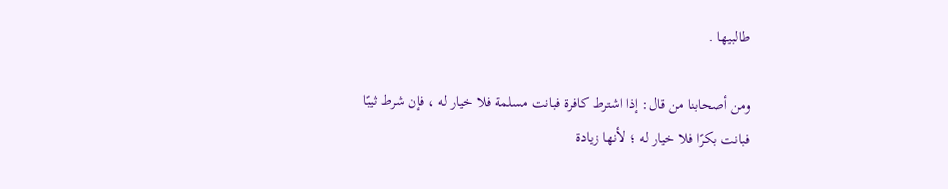طالبيها .

ومن أصحابنا من قال: إذا اشترط كافرة فبانت مسلمة فلا خيار له ، فإن شرط ثيبًا فبانت بكرًا فلا خيار له ؛ لأنها زيادة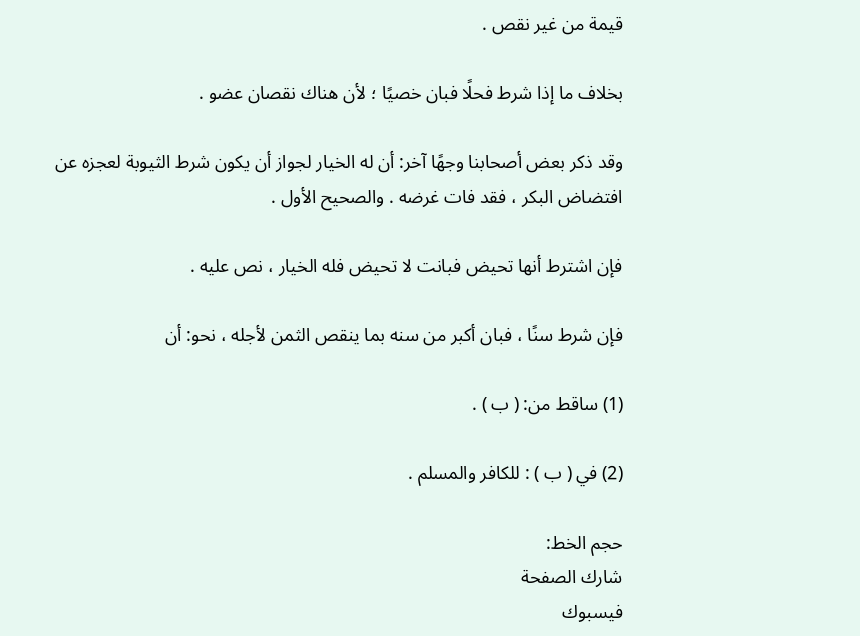قيمة من غير نقص .

بخلاف ما إذا شرط فحلًا فبان خصيًا ؛ لأن هناك نقصان عضو .

وقد ذكر بعض أصحابنا وجهًا آخر: أن له الخيار لجواز أن يكون شرط الثيوبة لعجزه عن افتضاض البكر ، فقد فات غرضه . والصحيح الأول .

فإن اشترط أنها تحيض فبانت لا تحيض فله الخيار ، نص عليه .

فإن شرط سنًا ، فبان أكبر من سنه بما ينقص الثمن لأجله ، نحو: أن

(1) ساقط من: ( ب ) .

(2) في ( ب ) : للكافر والمسلم .

حجم الخط:
شارك الصفحة
فيسبوك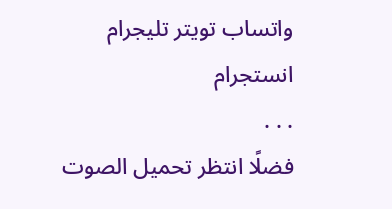واتساب تويتر تليجرام انستجرام
. . .
فضلًا انتظر تحميل الصوت